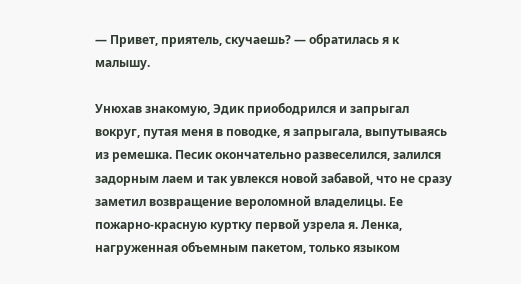— Привет, приятель, скучаешь? — обратилась я к малышу.

Унюхав знакомую, Эдик приободрился и запрыгал вокруг, путая меня в поводке, я запрыгала, выпутываясь из ремешка. Песик окончательно развеселился, залился задорным лаем и так увлекся новой забавой, что не сразу заметил возвращение вероломной владелицы. Ее пожарно-красную куртку первой узрела я. Ленка, нагруженная объемным пакетом, только языком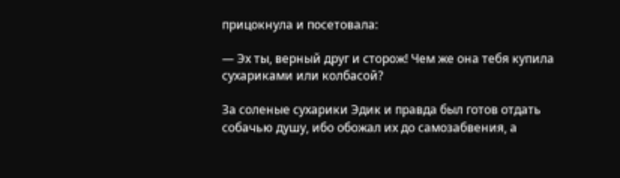прицокнула и посетовала:

— Эх ты, верный друг и сторож! Чем же она тебя купила сухариками или колбасой?

За соленые сухарики Эдик и правда был готов отдать собачью душу, ибо обожал их до самозабвения, а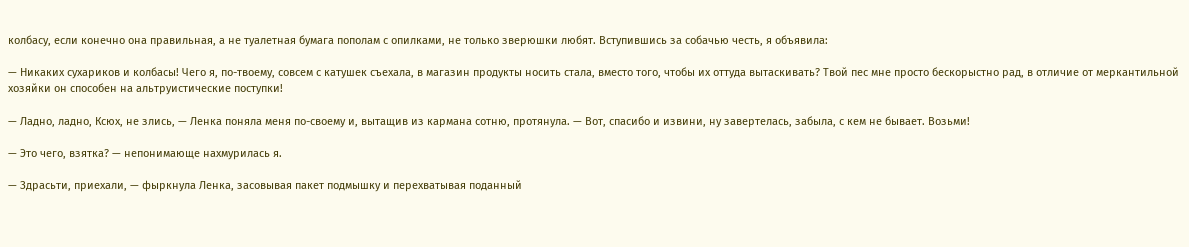колбасу, если конечно она правильная, а не туалетная бумага пополам с опилками, не только зверюшки любят. Вступившись за собачью честь, я объявила:

— Никаких сухариков и колбасы! Чего я, по-твоему, совсем с катушек съехала, в магазин продукты носить стала, вместо того, чтобы их оттуда вытаскивать? Твой пес мне просто бескорыстно рад, в отличие от меркантильной хозяйки он способен на альтруистические поступки!

— Ладно, ладно, Ксюх, не злись, — Ленка поняла меня по-своему и, вытащив из кармана сотню, протянула. — Вот, спасибо и извини, ну завертелась, забыла, с кем не бывает. Возьми!

— Это чего, взятка? — непонимающе нахмурилась я.

— Здрасьти, приехали, — фыркнула Ленка, засовывая пакет подмышку и перехватывая поданный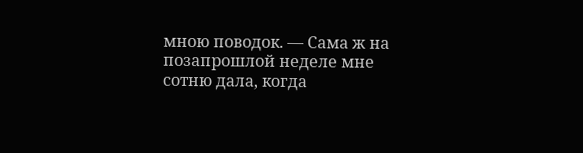мною поводок. — Сама ж на позапрошлой неделе мне сотню дала, когда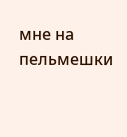мне на пельмешки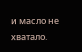и масло не хватало.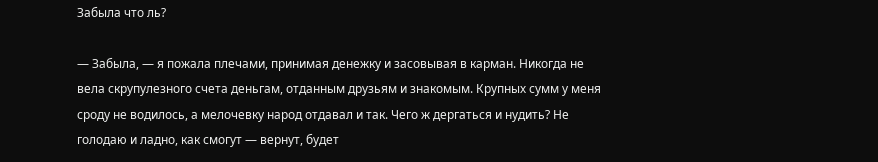Забыла что ль?

— Забыла, — я пожала плечами, принимая денежку и засовывая в карман. Никогда не вела скрупулезного счета деньгам, отданным друзьям и знакомым. Крупных сумм у меня сроду не водилось, а мелочевку народ отдавал и так. Чего ж дергаться и нудить? Не голодаю и ладно, как смогут — вернут, будет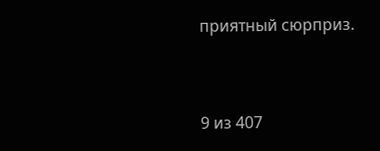приятный сюрприз.



9 из 407